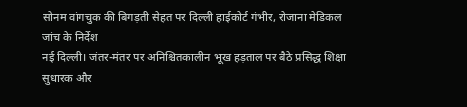सोनम वांगचुक की बिगड़ती सेहत पर दिल्ली हाईकोर्ट गंभीर, रोजाना मेडिकल जांच के निर्देश
नई दिल्ली। जंतर-मंतर पर अनिश्चितकालीन भूख हड़ताल पर बैठे प्रसिद्ध शिक्षा सुधारक और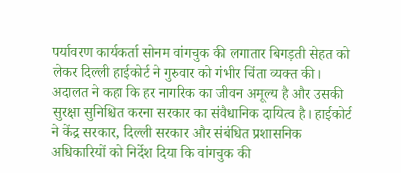पर्यावरण कार्यकर्ता सोनम वांगचुक की लगातार बिगड़ती सेहत को लेकर दिल्ली हाईकोर्ट ने गुरुवार को गंभीर चिंता व्यक्त की। अदालत ने कहा कि हर नागरिक का जीवन अमूल्य है और उसकी सुरक्षा सुनिश्चित करना सरकार का संवैधानिक दायित्व है। हाईकोर्ट ने केंद्र सरकार, दिल्ली सरकार और संबंधित प्रशासनिक अधिकारियों को निर्देश दिया कि वांगचुक की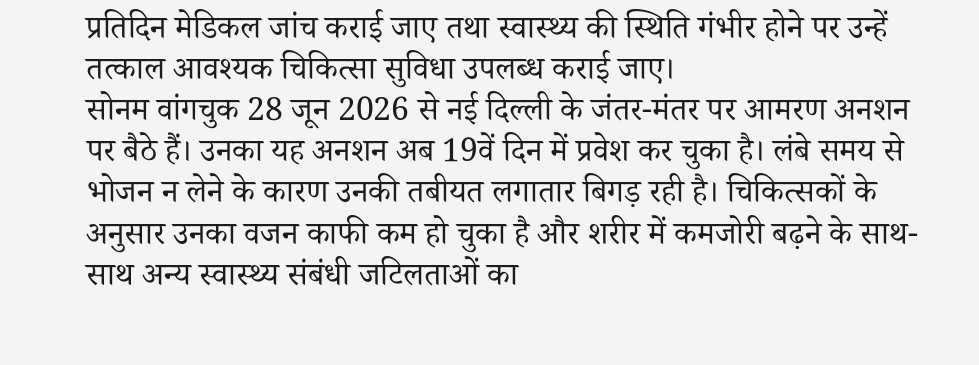प्रतिदिन मेडिकल जांच कराई जाए तथा स्वास्थ्य की स्थिति गंभीर होने पर उन्हें तत्काल आवश्यक चिकित्सा सुविधा उपलब्ध कराई जाए।
सोनम वांगचुक 28 जून 2026 से नई दिल्ली के जंतर-मंतर पर आमरण अनशन पर बैठे हैं। उनका यह अनशन अब 19वें दिन में प्रवेश कर चुका है। लंबे समय से भोजन न लेने के कारण उनकी तबीयत लगातार बिगड़ रही है। चिकित्सकों के अनुसार उनका वजन काफी कम हो चुका है और शरीर में कमजोरी बढ़ने के साथ-साथ अन्य स्वास्थ्य संबंधी जटिलताओं का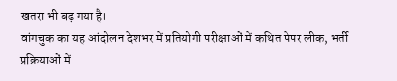खतरा भी बढ़ गया है।
वांगचुक का यह आंदोलन देशभर में प्रतियोगी परीक्षाओं में कथित पेपर लीक, भर्ती प्रक्रियाओं में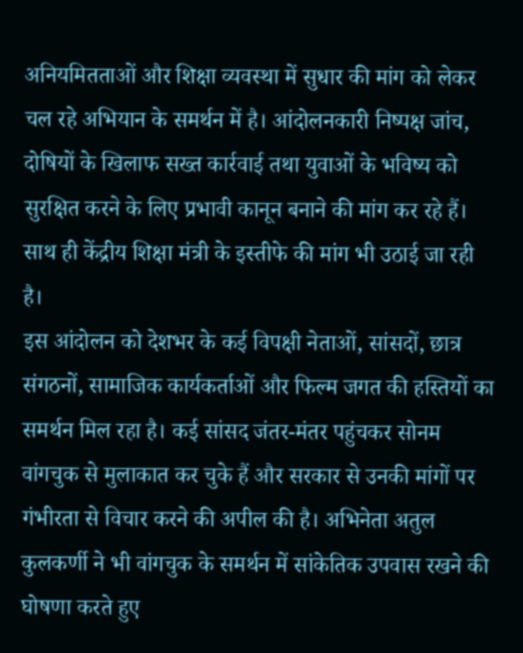अनियमितताओं और शिक्षा व्यवस्था में सुधार की मांग को लेकर चल रहे अभियान के समर्थन में है। आंदोलनकारी निष्पक्ष जांच, दोषियों के खिलाफ सख्त कार्रवाई तथा युवाओं के भविष्य को सुरक्षित करने के लिए प्रभावी कानून बनाने की मांग कर रहे हैं। साथ ही केंद्रीय शिक्षा मंत्री के इस्तीफे की मांग भी उठाई जा रही है।
इस आंदोलन को देशभर के कई विपक्षी नेताओं, सांसदों, छात्र संगठनों, सामाजिक कार्यकर्ताओं और फिल्म जगत की हस्तियों का समर्थन मिल रहा है। कई सांसद जंतर-मंतर पहुंचकर सोनम वांगचुक से मुलाकात कर चुके हैं और सरकार से उनकी मांगों पर गंभीरता से विचार करने की अपील की है। अभिनेता अतुल कुलकर्णी ने भी वांगचुक के समर्थन में सांकेतिक उपवास रखने की घोषणा करते हुए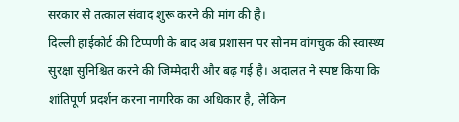सरकार से तत्काल संवाद शुरू करने की मांग की है।
दिल्ली हाईकोर्ट की टिप्पणी के बाद अब प्रशासन पर सोनम वांगचुक की स्वास्थ्य सुरक्षा सुनिश्चित करने की जिम्मेदारी और बढ़ गई है। अदालत ने स्पष्ट किया कि शांतिपूर्ण प्रदर्शन करना नागरिक का अधिकार है, लेकिन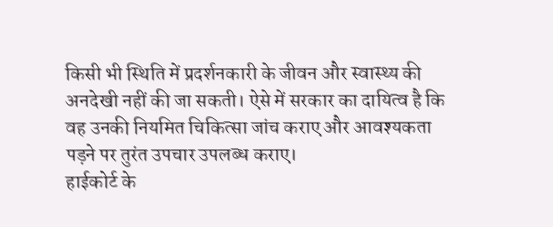किसी भी स्थिति में प्रदर्शनकारी के जीवन और स्वास्थ्य की अनदेखी नहीं की जा सकती। ऐसे में सरकार का दायित्व है कि वह उनकी नियमित चिकित्सा जांच कराए और आवश्यकता पड़ने पर तुरंत उपचार उपलब्ध कराए।
हाईकोर्ट के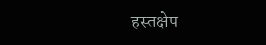हस्तक्षेप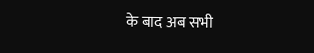के बाद अब सभी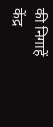की निगाहें केंद्र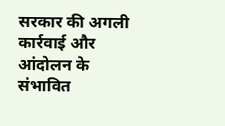सरकार की अगली कार्रवाई और आंदोलन के संभावित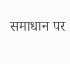समाधान पर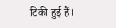टिकी हुई हैं।